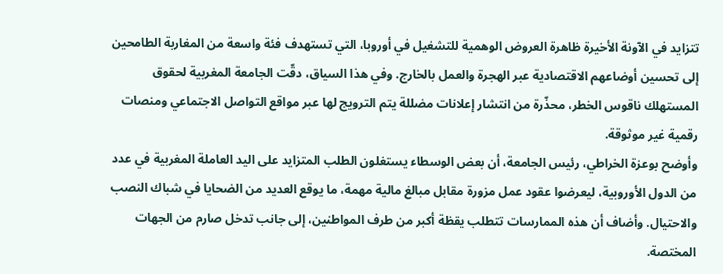تتزايد في الآونة الأخيرة ظاهرة العروض الوهمية للتشغيل في أوروبا، التي تستهدف فئة واسعة من المغاربة الطامحين إلى تحسين أوضاعهم الاقتصادية عبر الهجرة والعمل بالخارج. وفي هذا السياق، دقّت الجامعة المغربية لحقوق المستهلك ناقوس الخطر، محذّرة من انتشار إعلانات مضللة يتم الترويج لها عبر مواقع التواصل الاجتماعي ومنصات رقمية غير موثوقة.
وأوضح بوعزة الخراطي، رئيس الجامعة، أن بعض الوسطاء يستغلون الطلب المتزايد على اليد العاملة المغربية في عدد من الدول الأوروبية، ليعرضوا عقود عمل مزورة مقابل مبالغ مالية مهمة، ما يوقع العديد من الضحايا في شباك النصب والاحتيال. وأضاف أن هذه الممارسات تتطلب يقظة أكبر من طرف المواطنين، إلى جانب تدخل صارم من الجهات المختصة.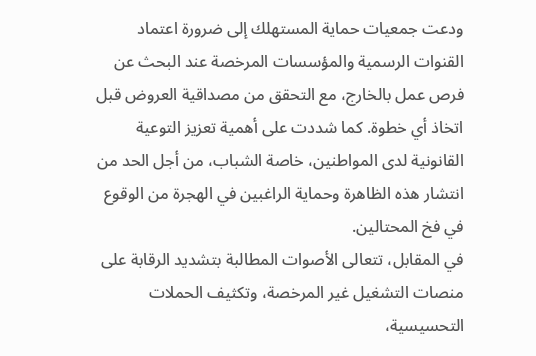ودعت جمعيات حماية المستهلك إلى ضرورة اعتماد القنوات الرسمية والمؤسسات المرخصة عند البحث عن فرص عمل بالخارج، مع التحقق من مصداقية العروض قبل اتخاذ أي خطوة. كما شددت على أهمية تعزيز التوعية القانونية لدى المواطنين، خاصة الشباب، من أجل الحد من انتشار هذه الظاهرة وحماية الراغبين في الهجرة من الوقوع في فخ المحتالين.
في المقابل، تتعالى الأصوات المطالبة بتشديد الرقابة على منصات التشغيل غير المرخصة، وتكثيف الحملات التحسيسية،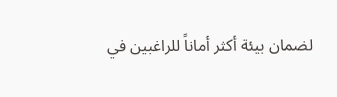لضمان بيئة أكثر أماناً للراغبين في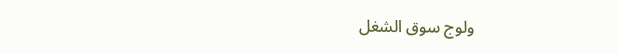ولوج سوق الشغل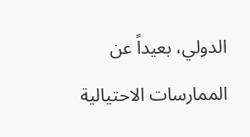الدولي، بعيداً عن الممارسات الاحتيالية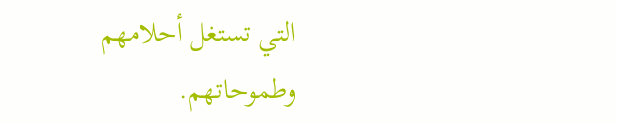التي تستغل أحلامهم وطموحاتهم.